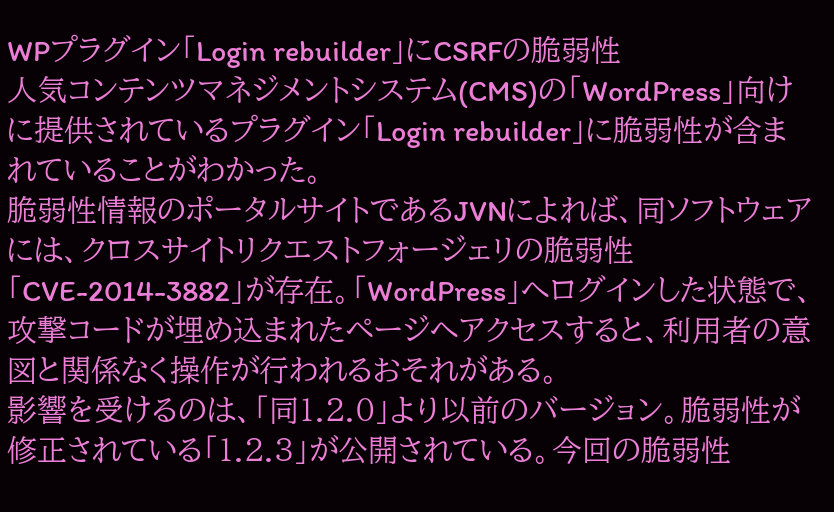WPプラグイン「Login rebuilder」にCSRFの脆弱性
人気コンテンツマネジメントシステム(CMS)の「WordPress」向けに提供されているプラグイン「Login rebuilder」に脆弱性が含まれていることがわかった。
脆弱性情報のポータルサイトであるJVNによれば、同ソフトウェアには、クロスサイトリクエストフォージェリの脆弱性「CVE-2014-3882」が存在。「WordPress」へログインした状態で、攻撃コードが埋め込まれたページへアクセスすると、利用者の意図と関係なく操作が行われるおそれがある。
影響を受けるのは、「同1.2.0」より以前のバージョン。脆弱性が修正されている「1.2.3」が公開されている。今回の脆弱性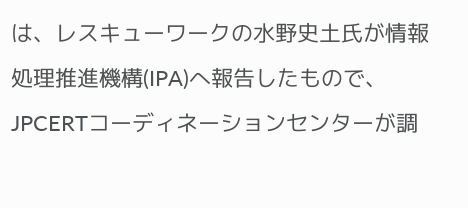は、レスキューワークの水野史土氏が情報処理推進機構(IPA)へ報告したもので、JPCERTコーディネーションセンターが調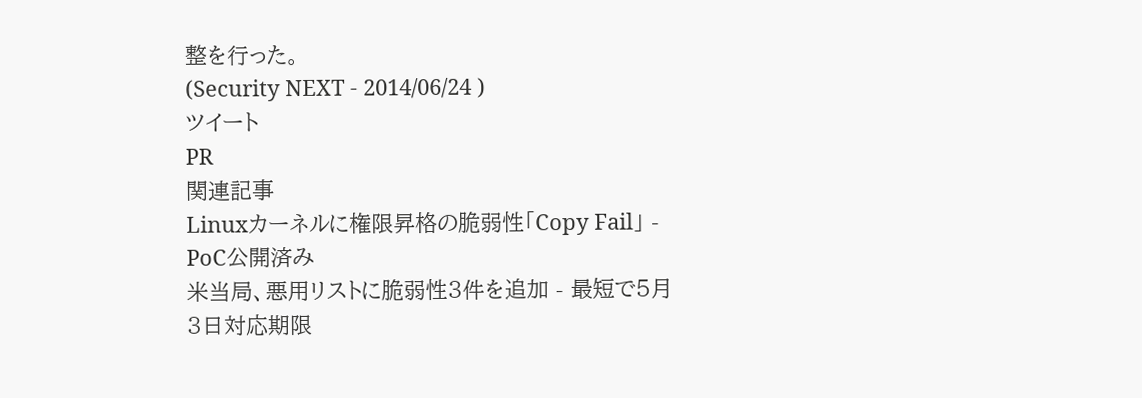整を行った。
(Security NEXT - 2014/06/24 )
ツイート
PR
関連記事
Linuxカーネルに権限昇格の脆弱性「Copy Fail」 - PoC公開済み
米当局、悪用リストに脆弱性3件を追加 - 最短で5月3日対応期限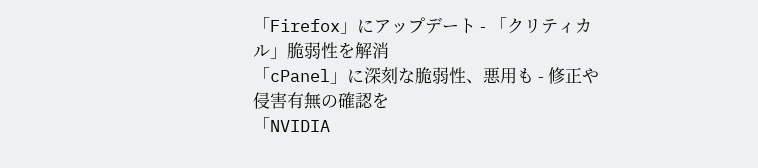「Firefox」にアップデート - 「クリティカル」脆弱性を解消
「cPanel」に深刻な脆弱性、悪用も - 修正や侵害有無の確認を
「NVIDIA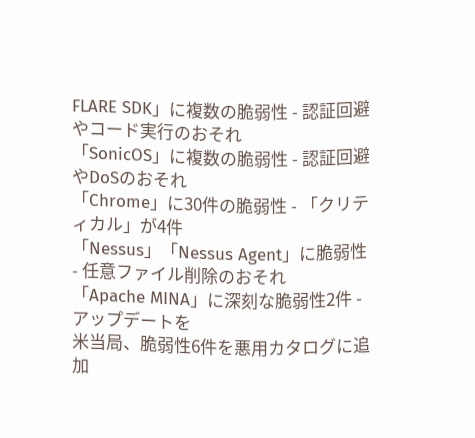FLARE SDK」に複数の脆弱性 - 認証回避やコード実行のおそれ
「SonicOS」に複数の脆弱性 - 認証回避やDoSのおそれ
「Chrome」に30件の脆弱性 - 「クリティカル」が4件
「Nessus」「Nessus Agent」に脆弱性 - 任意ファイル削除のおそれ
「Apache MINA」に深刻な脆弱性2件 - アップデートを
米当局、脆弱性6件を悪用カタログに追加